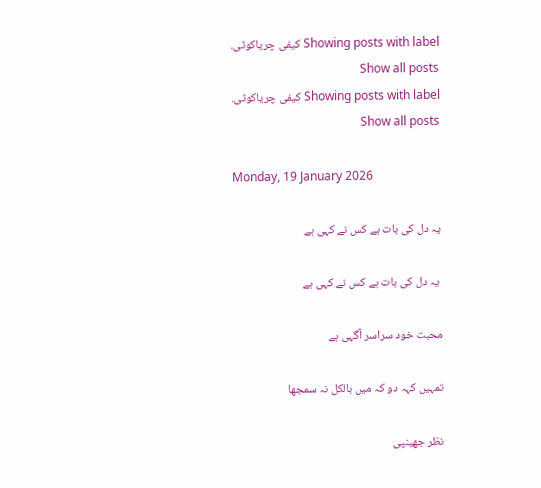Showing posts with label کیفی چریاکوٹی. Show all posts
Showing posts with label کیفی چریاکوٹی. Show all posts

Monday, 19 January 2026

یہ دل کی بات ہے کس نے کہی ہے

 یہ دل کی بات ہے کس نے کہی ہے

محبت خود سراسر آگہی ہے

تمہیں کہہ دو کہ میں بالکل نہ سمجھا

نظر جھینپی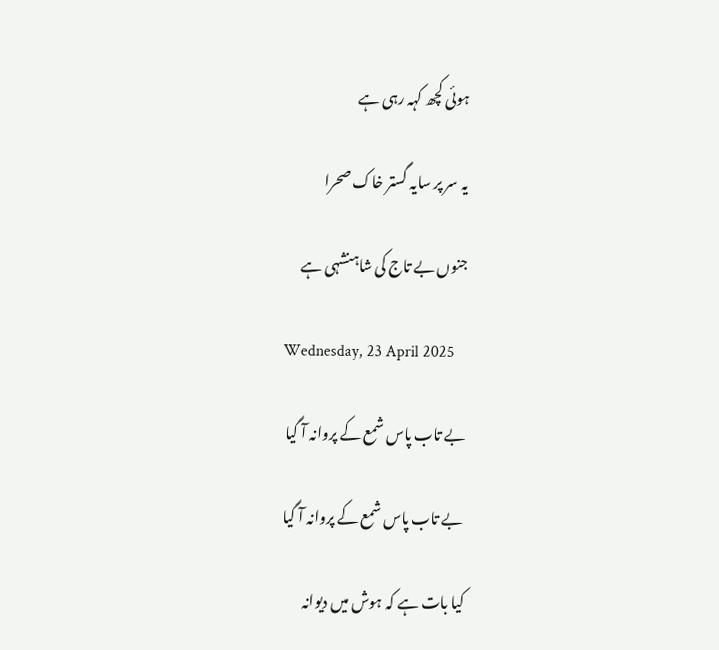ہوئی کچھ کہہ رہی ہے

یہ سر پر سایہ گستر خاک صحرا

جنوں بے تاج کی شاہنشہی ہے

Wednesday, 23 April 2025

بے تاب پاس شمع کے پروانہ آ گیا

 بے تاب پاس شمع کے پروانہ آ گیا

کیا بات ہے کہ ہوش میں دیوانہ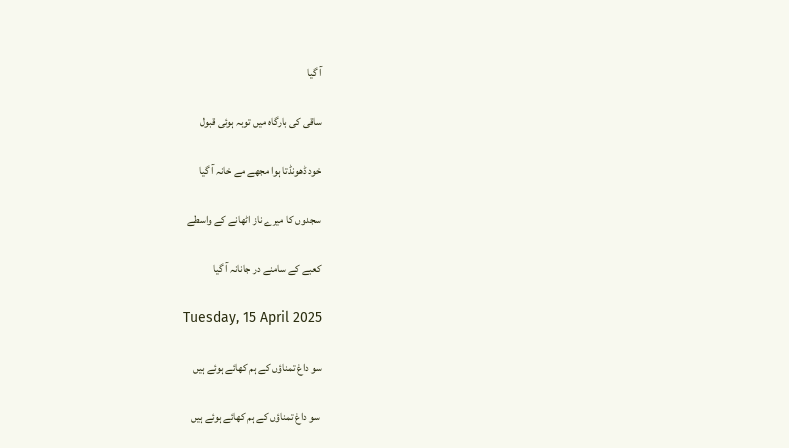آ گیا

ساقی کی بارگاہ میں توبہ ہوئی قبول

خود ڈھونڈتا ہوا مجھے مے خانہ آ گیا

سجدوں کا میرے ناز اٹھانے کے واسطے

کعبے کے سامنے در جانانہ آ گیا

Tuesday, 15 April 2025

سو داغ تمناؤں کے ہم کھائے ہوئے ہیں

 سو داغ تمناؤں کے ہم کھائے ہوئے ہیں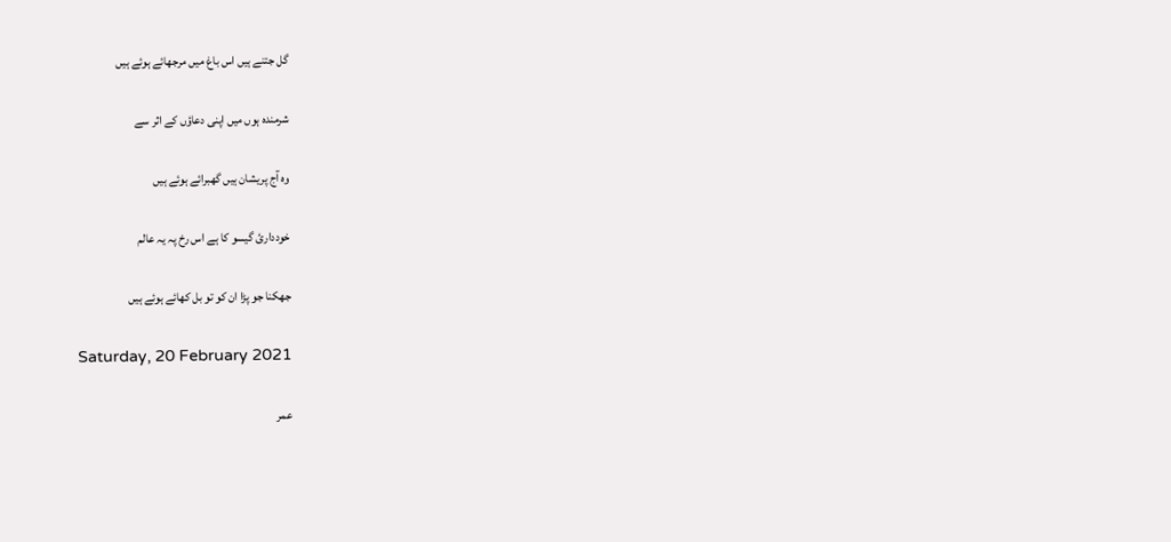گل جتنے ہیں اس باغ میں مرجھائے ہوئے ہیں

شرمندہ ہوں میں اپنی دعاؤں کے اثر سے

وہ آج پریشان ہیں گھبرائے ہوئے ہیں

خودداریٔ گیسو کا ہے اس رخ پہ یہ عالم

جھکنا جو پڑا ان کو تو بل کھائے ہوئے ہیں

Saturday, 20 February 2021

عمر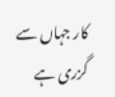کار جہاں سے گزری ہے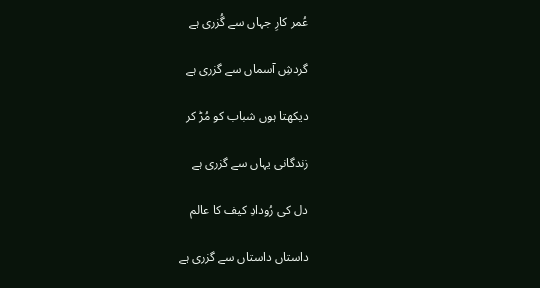عُمر کارِ جہاں سے گُزری ہے

گردشِ آسماں سے گزری ہے

دیکھتا ہوں شباب کو مُڑ کر

زندگانی یہاں سے گزری ہے

دل کی رُودادِ کیف کا عالم

داستاں داستاں سے گزری ہے